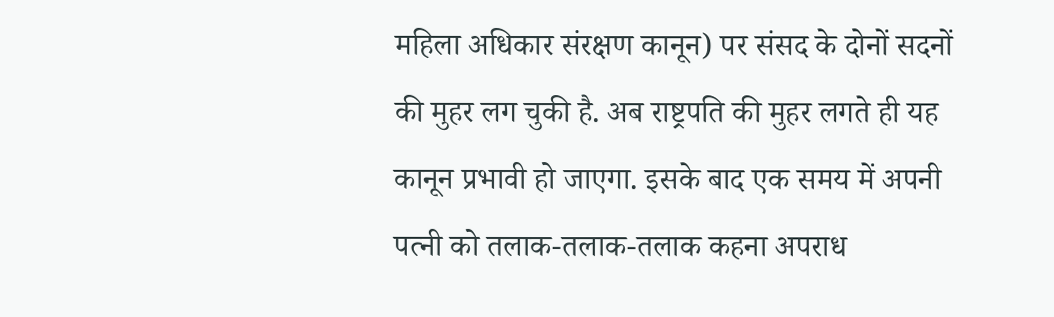महिला अधिकार संरक्षण कानून) पर संसद के दोनों सदनों की मुहर लग चुकी है. अब राष्ट्रपति की मुहर लगते ही यह कानून प्रभावी हो जाएगा. इसके बाद एक समय में अपनी पत्नी को तलाक-तलाक-तलाक कहना अपराध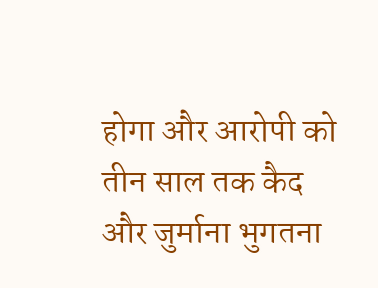होगा और आरोपी को तीन साल तक कैद और जुर्माना भुगतना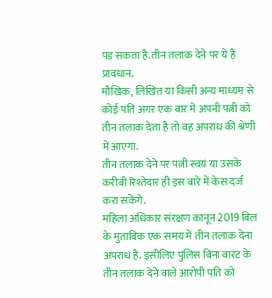पड़ सकता है.तीन तलाक देने पर ये हैं प्रावधान.
मौखिक, लिखित या किसी अन्य माध्यम से कोई पति अगर एक बार में अपनी पत्नी को तीन तलाक देता है तो वह अपराध की श्रेणी में आएगा.
तीन तलाक देने पर पत्नी स्वयं या उसके करीबी रिश्तेदार ही इस बारे में केस दर्ज करा सकेंगे.
महिला अधिकार संरक्षण कानून 2019 बिल के मुताबिक एक समय में तीन तलाक देना अपराध है. इसीलिए पुलिस बिना वारंट के तीन तलाक देने वाले आरोपी पति को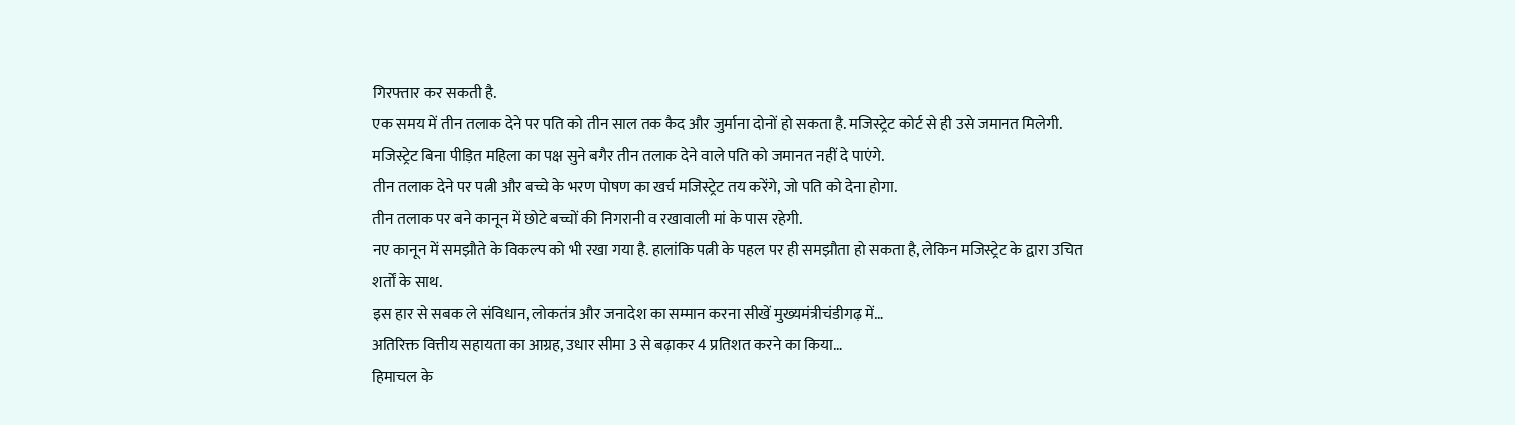गिरफ्तार कर सकती है.
एक समय में तीन तलाक देने पर पति को तीन साल तक कैद और जुर्माना दोनों हो सकता है. मजिस्ट्रेट कोर्ट से ही उसे जमानत मिलेगी.
मजिस्ट्रेट बिना पीड़ित महिला का पक्ष सुने बगैर तीन तलाक देने वाले पति को जमानत नहीं दे पाएंगे.
तीन तलाक देने पर पत्नी और बच्चे के भरण पोषण का खर्च मजिस्ट्रेट तय करेंगे, जो पति को देना होगा.
तीन तलाक पर बने कानून में छोटे बच्चों की निगरानी व रखावाली मां के पास रहेगी.
नए कानून में समझौते के विकल्प को भी रखा गया है. हालांकि पत्नी के पहल पर ही समझौता हो सकता है, लेकिन मजिस्ट्रेट के द्वारा उचित शर्तों के साथ.
इस हार से सबक ले संविधान, लोकतंत्र और जनादेश का सम्मान करना सीखें मुख्यमंत्रीचंडीगढ़ में…
अतिरिक्त वित्तीय सहायता का आग्रह, उधार सीमा 3 से बढ़ाकर 4 प्रतिशत करने का किया…
हिमाचल के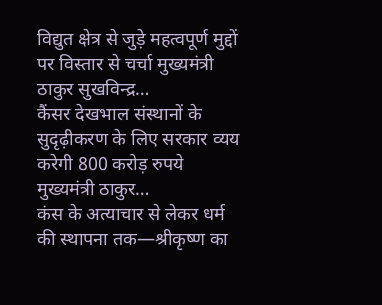विद्युत क्षेत्र से जुड़े महत्वपूर्ण मुद्दों पर विस्तार से चर्चा मुख्यमंत्री ठाकुर सुखविन्द्र…
कैंसर देखभाल संस्थानों के सुदृढ़ीकरण के लिए सरकार व्यय करेगी 800 करोड़ रुपये मुख्यमंत्री ठाकुर…
कंस के अत्याचार से लेकर धर्म की स्थापना तक—श्रीकृष्ण का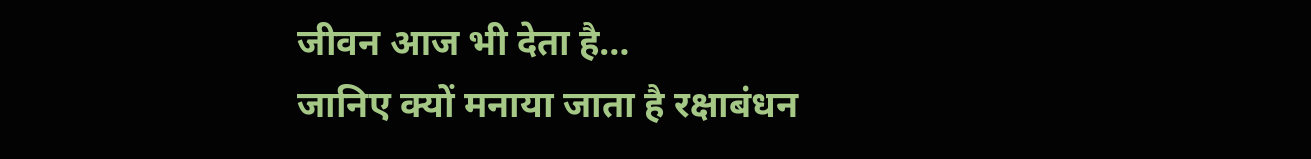जीवन आज भी देता है…
जानिए क्यों मनाया जाता है रक्षाबंधन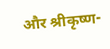और श्रीकृष्ण-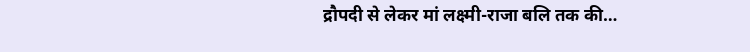द्रौपदी से लेकर मां लक्ष्मी-राजा बलि तक की…